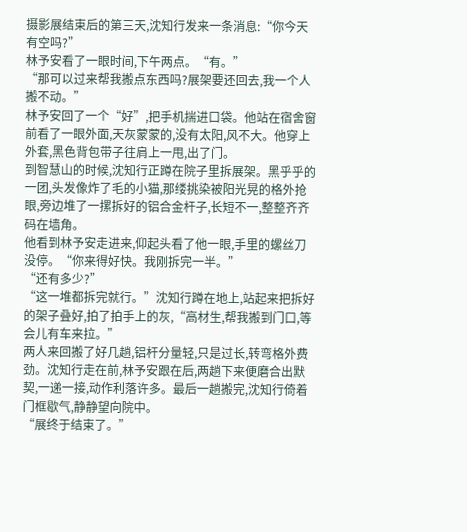摄影展结束后的第三天,沈知行发来一条消息:“你今天有空吗?”
林予安看了一眼时间,下午两点。“有。”
“那可以过来帮我搬点东西吗?展架要还回去,我一个人搬不动。”
林予安回了一个“好”,把手机揣进口袋。他站在宿舍窗前看了一眼外面,天灰蒙蒙的,没有太阳,风不大。他穿上外套,黑色背包带子往肩上一甩,出了门。
到智慧山的时候,沈知行正蹲在院子里拆展架。黑乎乎的一团,头发像炸了毛的小猫,那缕挑染被阳光晃的格外抢眼,旁边堆了一摞拆好的铝合金杆子,长短不一,整整齐齐码在墙角。
他看到林予安走进来,仰起头看了他一眼,手里的螺丝刀没停。“你来得好快。我刚拆完一半。”
“还有多少?”
“这一堆都拆完就行。”沈知行蹲在地上,站起来把拆好的架子叠好,拍了拍手上的灰,“高材生,帮我搬到门口,等会儿有车来拉。”
两人来回搬了好几趟,铝杆分量轻,只是过长,转弯格外费劲。沈知行走在前,林予安跟在后,两趟下来便磨合出默契,一递一接,动作利落许多。最后一趟搬完,沈知行倚着门框歇气,静静望向院中。
“展终于结束了。”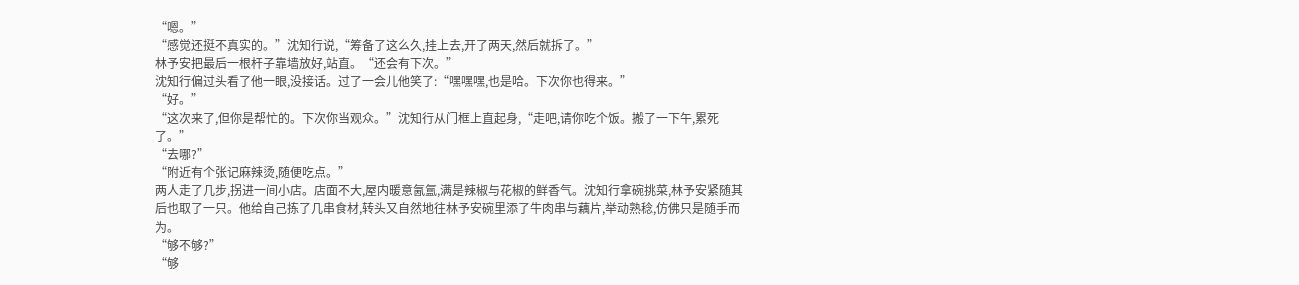“嗯。”
“感觉还挺不真实的。”沈知行说,“筹备了这么久,挂上去,开了两天,然后就拆了。”
林予安把最后一根杆子靠墙放好,站直。“还会有下次。”
沈知行偏过头看了他一眼,没接话。过了一会儿他笑了:“嘿嘿嘿,也是哈。下次你也得来。”
“好。”
“这次来了,但你是帮忙的。下次你当观众。”沈知行从门框上直起身,“走吧,请你吃个饭。搬了一下午,累死了。”
“去哪?”
“附近有个张记麻辣烫,随便吃点。”
两人走了几步,拐进一间小店。店面不大,屋内暖意氤氲,满是辣椒与花椒的鲜香气。沈知行拿碗挑菜,林予安紧随其后也取了一只。他给自己拣了几串食材,转头又自然地往林予安碗里添了牛肉串与藕片,举动熟稔,仿佛只是随手而为。
“够不够?”
“够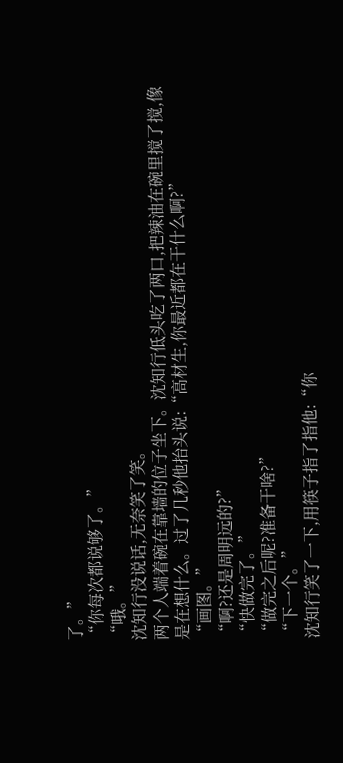了。”
“你每次都说够了。”
“哦。”
沈知行没说话,无奈笑了笑。
两个人端着碗在靠墙的位子坐下。沈知行低头吃了两口,把辣油在碗里搅了搅,像是在想什么。过了几秒他抬头说:“高材生,你最近都在干什么啊?”
“画图。”
“啊?还是周明远的?”
“快做完了。”
“做完之后呢?准备干啥?”
“下一个。”
沈知行笑了一下,用筷子指了指他:“你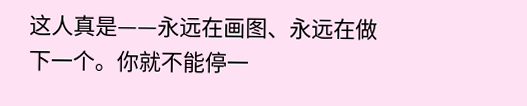这人真是——永远在画图、永远在做下一个。你就不能停一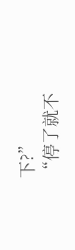下?”
“停了就不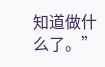知道做什么了。”